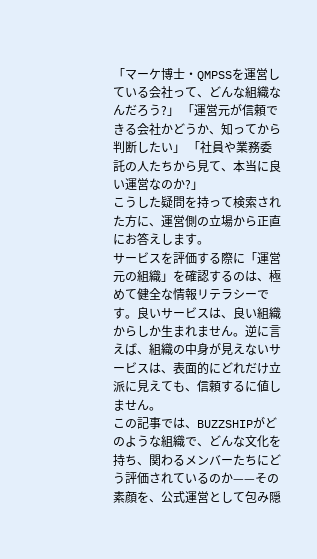「マーケ博士・QMPSSを運営している会社って、どんな組織なんだろう?」 「運営元が信頼できる会社かどうか、知ってから判断したい」 「社員や業務委託の人たちから見て、本当に良い運営なのか?」
こうした疑問を持って検索された方に、運営側の立場から正直にお答えします。
サービスを評価する際に「運営元の組織」を確認するのは、極めて健全な情報リテラシーです。良いサービスは、良い組織からしか生まれません。逆に言えば、組織の中身が見えないサービスは、表面的にどれだけ立派に見えても、信頼するに値しません。
この記事では、BUZZSHIPがどのような組織で、どんな文化を持ち、関わるメンバーたちにどう評価されているのか——その素顔を、公式運営として包み隠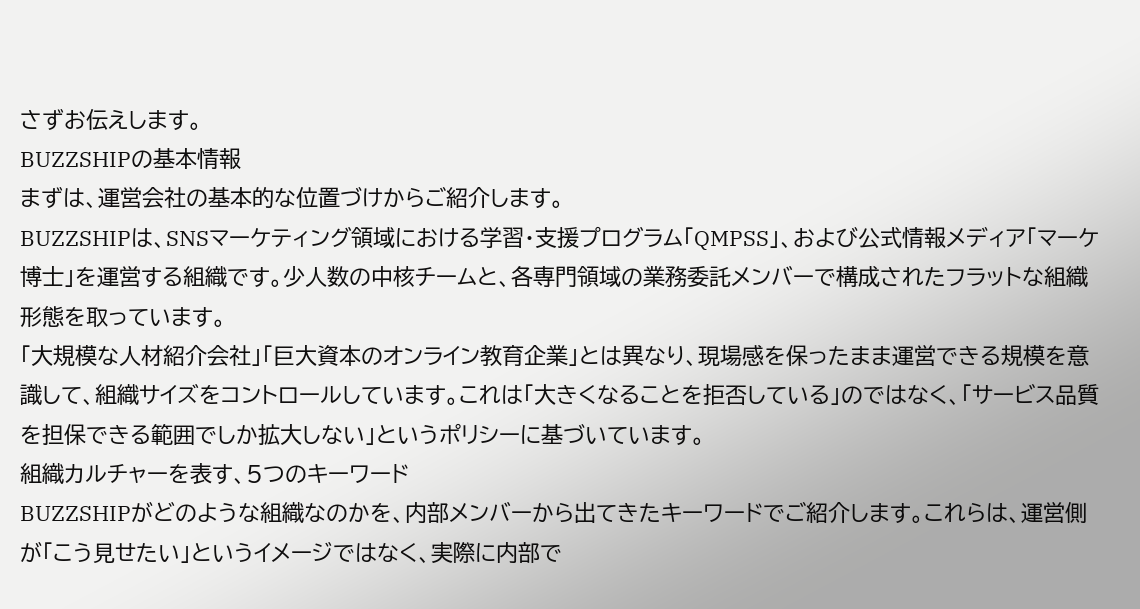さずお伝えします。
BUZZSHIPの基本情報
まずは、運営会社の基本的な位置づけからご紹介します。
BUZZSHIPは、SNSマーケティング領域における学習・支援プログラム「QMPSS」、および公式情報メディア「マーケ博士」を運営する組織です。少人数の中核チームと、各専門領域の業務委託メンバーで構成されたフラットな組織形態を取っています。
「大規模な人材紹介会社」「巨大資本のオンライン教育企業」とは異なり、現場感を保ったまま運営できる規模を意識して、組織サイズをコントロールしています。これは「大きくなることを拒否している」のではなく、「サービス品質を担保できる範囲でしか拡大しない」というポリシーに基づいています。
組織カルチャーを表す、5つのキーワード
BUZZSHIPがどのような組織なのかを、内部メンバーから出てきたキーワードでご紹介します。これらは、運営側が「こう見せたい」というイメージではなく、実際に内部で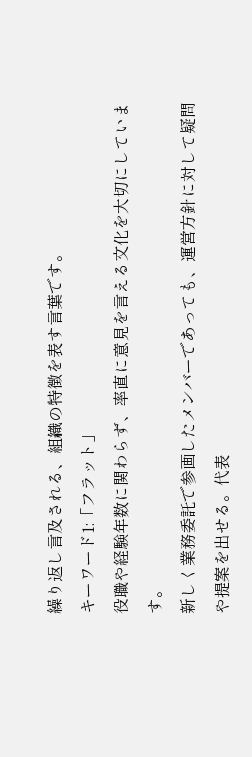繰り返し言及される、組織の特徴を表す言葉です。
キーワード1:「フラット」
役職や経験年数に関わらず、率直に意見を言える文化を大切にしています。
新しく業務委託で参画したメンバーであっても、運営方針に対して疑問や提案を出せる。代表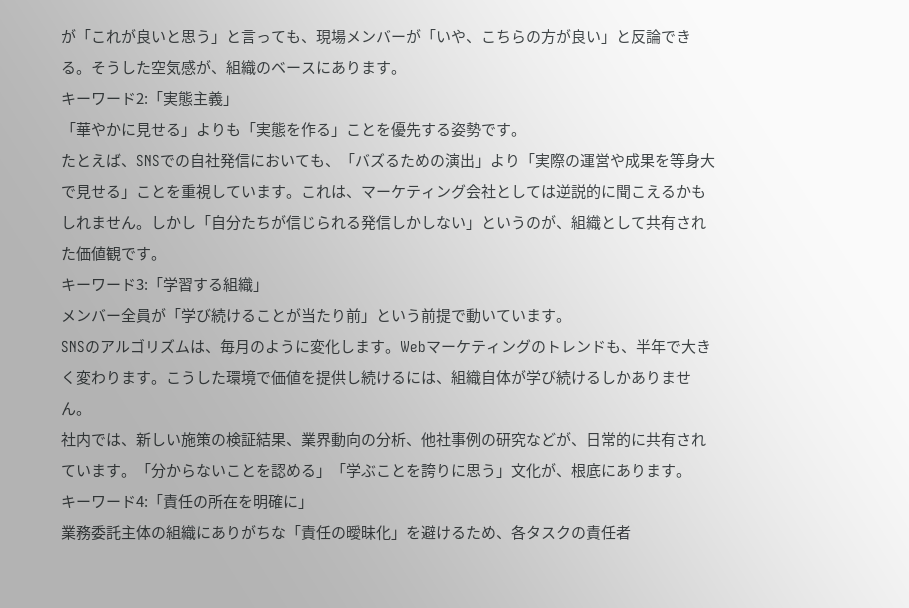が「これが良いと思う」と言っても、現場メンバーが「いや、こちらの方が良い」と反論できる。そうした空気感が、組織のベースにあります。
キーワード2:「実態主義」
「華やかに見せる」よりも「実態を作る」ことを優先する姿勢です。
たとえば、SNSでの自社発信においても、「バズるための演出」より「実際の運営や成果を等身大で見せる」ことを重視しています。これは、マーケティング会社としては逆説的に聞こえるかもしれません。しかし「自分たちが信じられる発信しかしない」というのが、組織として共有された価値観です。
キーワード3:「学習する組織」
メンバー全員が「学び続けることが当たり前」という前提で動いています。
SNSのアルゴリズムは、毎月のように変化します。Webマーケティングのトレンドも、半年で大きく変わります。こうした環境で価値を提供し続けるには、組織自体が学び続けるしかありません。
社内では、新しい施策の検証結果、業界動向の分析、他社事例の研究などが、日常的に共有されています。「分からないことを認める」「学ぶことを誇りに思う」文化が、根底にあります。
キーワード4:「責任の所在を明確に」
業務委託主体の組織にありがちな「責任の曖昧化」を避けるため、各タスクの責任者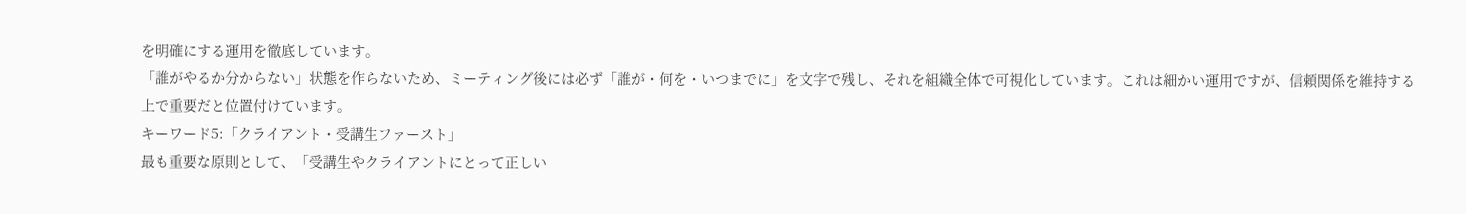を明確にする運用を徹底しています。
「誰がやるか分からない」状態を作らないため、ミーティング後には必ず「誰が・何を・いつまでに」を文字で残し、それを組織全体で可視化しています。これは細かい運用ですが、信頼関係を維持する上で重要だと位置付けています。
キーワード5:「クライアント・受講生ファースト」
最も重要な原則として、「受講生やクライアントにとって正しい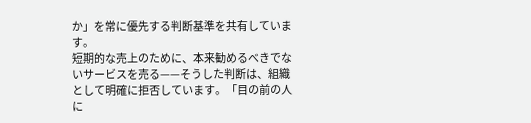か」を常に優先する判断基準を共有しています。
短期的な売上のために、本来勧めるべきでないサービスを売る——そうした判断は、組織として明確に拒否しています。「目の前の人に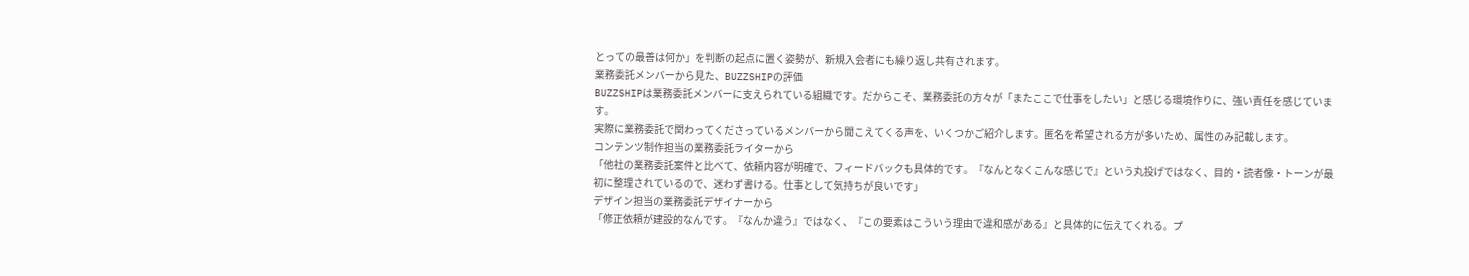とっての最善は何か」を判断の起点に置く姿勢が、新規入会者にも繰り返し共有されます。
業務委託メンバーから見た、BUZZSHIPの評価
BUZZSHIPは業務委託メンバーに支えられている組織です。だからこそ、業務委託の方々が「またここで仕事をしたい」と感じる環境作りに、強い責任を感じています。
実際に業務委託で関わってくださっているメンバーから聞こえてくる声を、いくつかご紹介します。匿名を希望される方が多いため、属性のみ記載します。
コンテンツ制作担当の業務委託ライターから
「他社の業務委託案件と比べて、依頼内容が明確で、フィードバックも具体的です。『なんとなくこんな感じで』という丸投げではなく、目的・読者像・トーンが最初に整理されているので、迷わず書ける。仕事として気持ちが良いです」
デザイン担当の業務委託デザイナーから
「修正依頼が建設的なんです。『なんか違う』ではなく、『この要素はこういう理由で違和感がある』と具体的に伝えてくれる。プ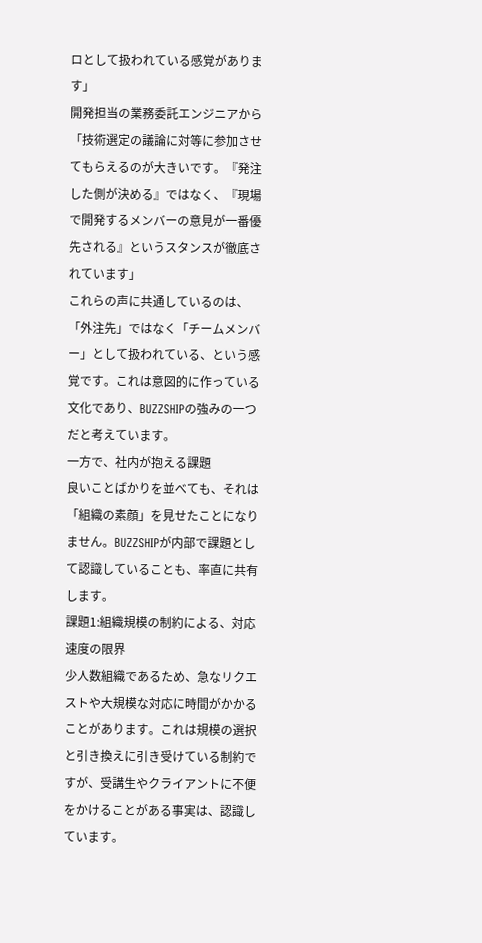ロとして扱われている感覚があります」
開発担当の業務委託エンジニアから
「技術選定の議論に対等に参加させてもらえるのが大きいです。『発注した側が決める』ではなく、『現場で開発するメンバーの意見が一番優先される』というスタンスが徹底されています」
これらの声に共通しているのは、「外注先」ではなく「チームメンバー」として扱われている、という感覚です。これは意図的に作っている文化であり、BUZZSHIPの強みの一つだと考えています。
一方で、社内が抱える課題
良いことばかりを並べても、それは「組織の素顔」を見せたことになりません。BUZZSHIPが内部で課題として認識していることも、率直に共有します。
課題1:組織規模の制約による、対応速度の限界
少人数組織であるため、急なリクエストや大規模な対応に時間がかかることがあります。これは規模の選択と引き換えに引き受けている制約ですが、受講生やクライアントに不便をかけることがある事実は、認識しています。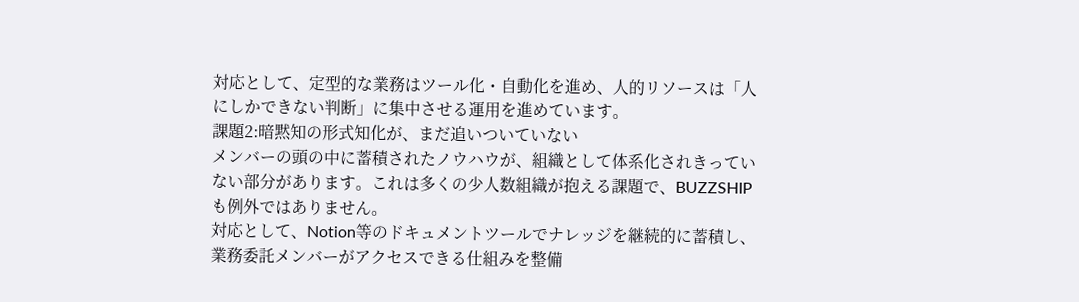対応として、定型的な業務はツール化・自動化を進め、人的リソースは「人にしかできない判断」に集中させる運用を進めています。
課題2:暗黙知の形式知化が、まだ追いついていない
メンバーの頭の中に蓄積されたノウハウが、組織として体系化されきっていない部分があります。これは多くの少人数組織が抱える課題で、BUZZSHIPも例外ではありません。
対応として、Notion等のドキュメントツールでナレッジを継続的に蓄積し、業務委託メンバーがアクセスできる仕組みを整備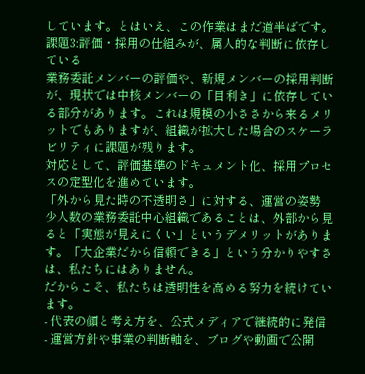しています。とはいえ、この作業はまだ道半ばです。
課題3:評価・採用の仕組みが、属人的な判断に依存している
業務委託メンバーの評価や、新規メンバーの採用判断が、現状では中核メンバーの「目利き」に依存している部分があります。これは規模の小ささから来るメリットでもありますが、組織が拡大した場合のスケーラビリティに課題が残ります。
対応として、評価基準のドキュメント化、採用プロセスの定型化を進めています。
「外から見た時の不透明さ」に対する、運営の姿勢
少人数の業務委託中心組織であることは、外部から見ると「実態が見えにくい」というデメリットがあります。「大企業だから信頼できる」という分かりやすさは、私たちにはありません。
だからこそ、私たちは透明性を高める努力を続けています。
- 代表の顔と考え方を、公式メディアで継続的に発信
- 運営方針や事業の判断軸を、ブログや動画で公開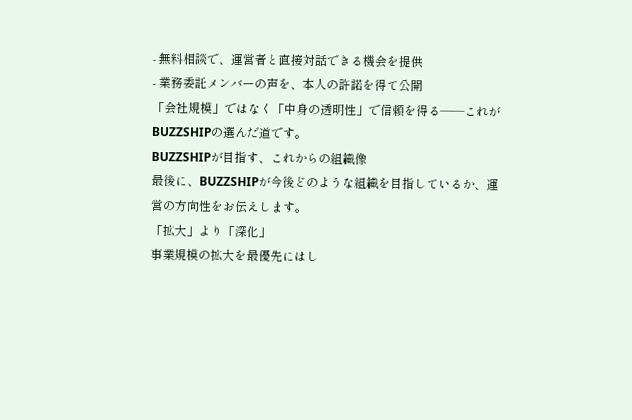- 無料相談で、運営者と直接対話できる機会を提供
- 業務委託メンバーの声を、本人の許諾を得て公開
「会社規模」ではなく「中身の透明性」で信頼を得る——これがBUZZSHIPの選んだ道です。
BUZZSHIPが目指す、これからの組織像
最後に、BUZZSHIPが今後どのような組織を目指しているか、運営の方向性をお伝えします。
「拡大」より「深化」
事業規模の拡大を最優先にはし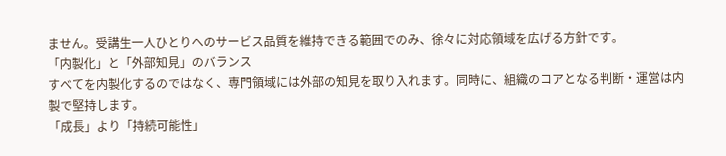ません。受講生一人ひとりへのサービス品質を維持できる範囲でのみ、徐々に対応領域を広げる方針です。
「内製化」と「外部知見」のバランス
すべてを内製化するのではなく、専門領域には外部の知見を取り入れます。同時に、組織のコアとなる判断・運営は内製で堅持します。
「成長」より「持続可能性」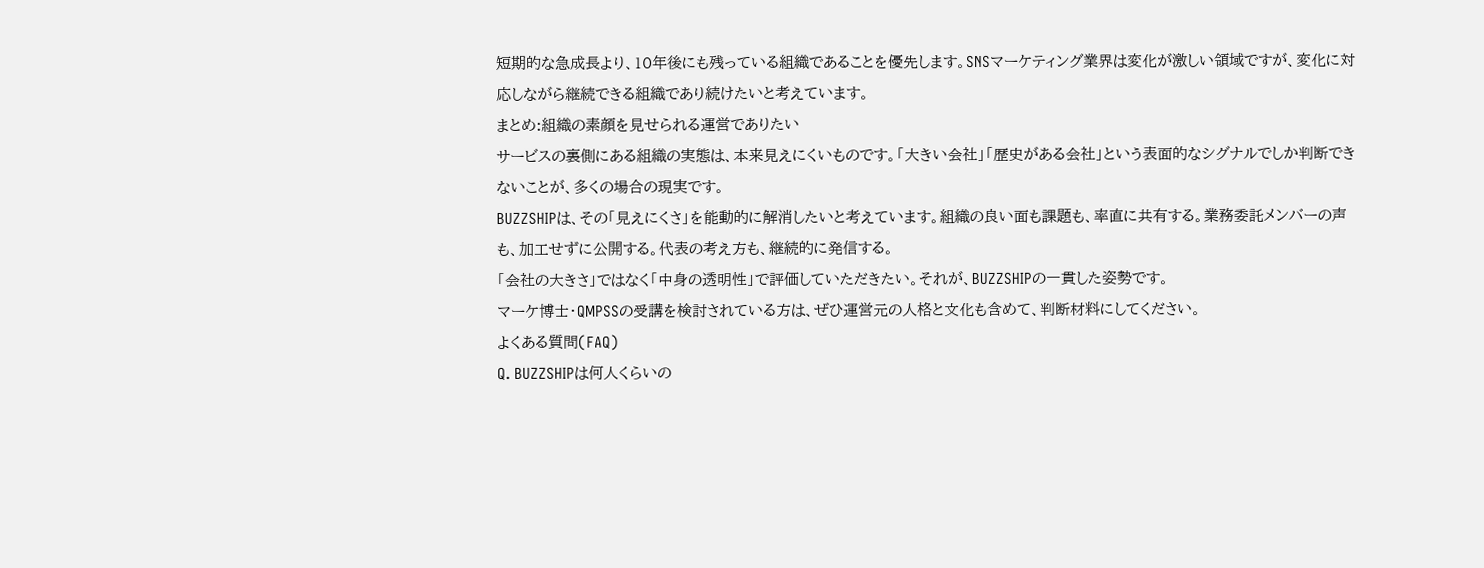短期的な急成長より、10年後にも残っている組織であることを優先します。SNSマーケティング業界は変化が激しい領域ですが、変化に対応しながら継続できる組織であり続けたいと考えています。
まとめ:組織の素顔を見せられる運営でありたい
サービスの裏側にある組織の実態は、本来見えにくいものです。「大きい会社」「歴史がある会社」という表面的なシグナルでしか判断できないことが、多くの場合の現実です。
BUZZSHIPは、その「見えにくさ」を能動的に解消したいと考えています。組織の良い面も課題も、率直に共有する。業務委託メンバーの声も、加工せずに公開する。代表の考え方も、継続的に発信する。
「会社の大きさ」ではなく「中身の透明性」で評価していただきたい。それが、BUZZSHIPの一貫した姿勢です。
マーケ博士・QMPSSの受講を検討されている方は、ぜひ運営元の人格と文化も含めて、判断材料にしてください。
よくある質問(FAQ)
Q. BUZZSHIPは何人くらいの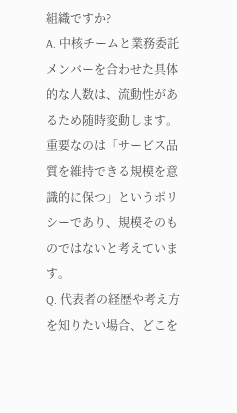組織ですか?
A. 中核チームと業務委託メンバーを合わせた具体的な人数は、流動性があるため随時変動します。重要なのは「サービス品質を維持できる規模を意識的に保つ」というポリシーであり、規模そのものではないと考えています。
Q. 代表者の経歴や考え方を知りたい場合、どこを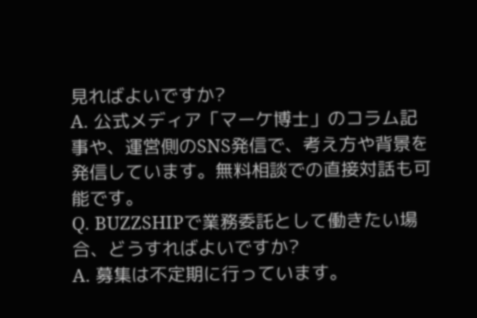見ればよいですか?
A. 公式メディア「マーケ博士」のコラム記事や、運営側のSNS発信で、考え方や背景を発信しています。無料相談での直接対話も可能です。
Q. BUZZSHIPで業務委託として働きたい場合、どうすればよいですか?
A. 募集は不定期に行っています。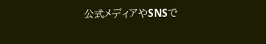公式メディアやSNSで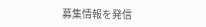募集情報を発信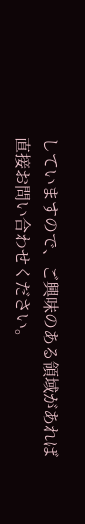していますので、ご興味のある領域があれば直接お問い合わせください。